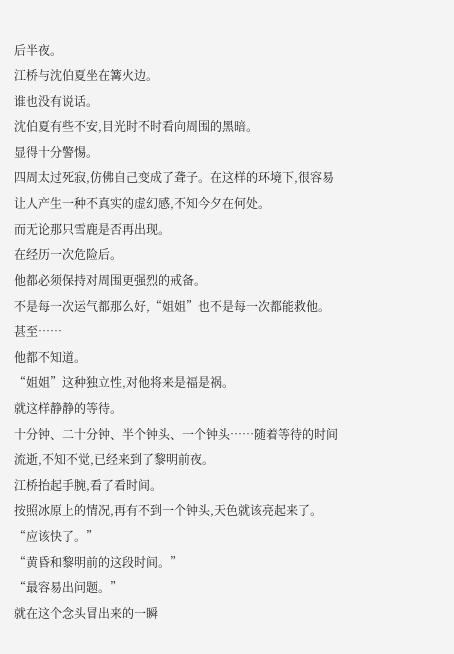后半夜。
江桥与沈伯夏坐在篝火边。
谁也没有说话。
沈伯夏有些不安,目光时不时看向周围的黑暗。
显得十分警惕。
四周太过死寂,仿佛自己变成了聋子。在这样的环境下,很容易让人产生一种不真实的虚幻感,不知今夕在何处。
而无论那只雪鹿是否再出现。
在经历一次危险后。
他都必须保持对周围更强烈的戒备。
不是每一次运气都那么好,“姐姐”也不是每一次都能救他。
甚至……
他都不知道。
“姐姐”这种独立性,对他将来是福是祸。
就这样静静的等待。
十分钟、二十分钟、半个钟头、一个钟头……随着等待的时间流逝,不知不觉,已经来到了黎明前夜。
江桥抬起手腕,看了看时间。
按照冰原上的情况,再有不到一个钟头,天色就该亮起来了。
“应该快了。”
“黄昏和黎明前的这段时间。”
“最容易出问题。”
就在这个念头冒出来的一瞬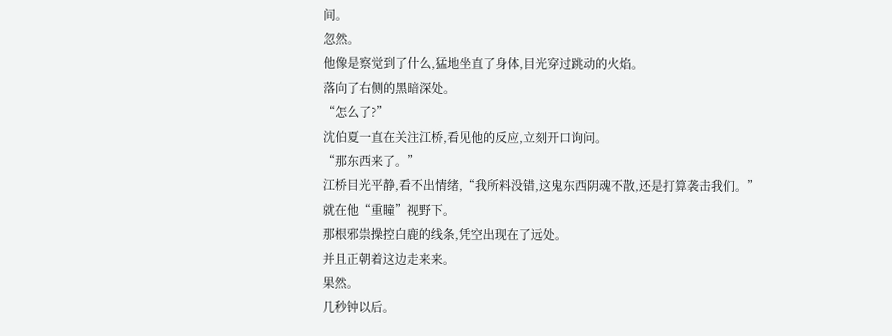间。
忽然。
他像是察觉到了什么,猛地坐直了身体,目光穿过跳动的火焰。
落向了右侧的黑暗深处。
“怎么了?”
沈伯夏一直在关注江桥,看见他的反应,立刻开口询问。
“那东西来了。”
江桥目光平静,看不出情绪,“我所料没错,这鬼东西阴魂不散,还是打算袭击我们。”
就在他“重瞳”视野下。
那根邪祟操控白鹿的线条,凭空出现在了远处。
并且正朝着这边走来来。
果然。
几秒钟以后。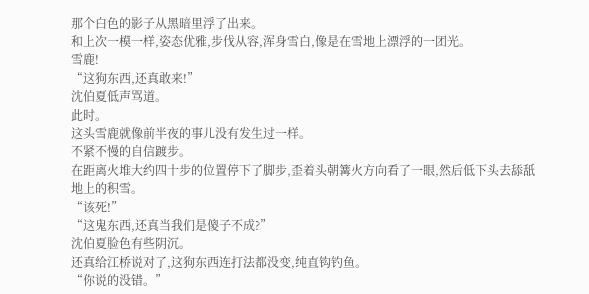那个白色的影子从黑暗里浮了出来。
和上次一模一样,姿态优雅,步伐从容,浑身雪白,像是在雪地上漂浮的一团光。
雪鹿!
“这狗东西,还真敢来!”
沈伯夏低声骂道。
此时。
这头雪鹿就像前半夜的事儿没有发生过一样。
不紧不慢的自信踱步。
在距离火堆大约四十步的位置停下了脚步,歪着头朝篝火方向看了一眼,然后低下头去舔舐地上的积雪。
“该死!”
“这鬼东西,还真当我们是傻子不成?”
沈伯夏脸色有些阴沉。
还真给江桥说对了,这狗东西连打法都没变,纯直钩钓鱼。
“你说的没错。”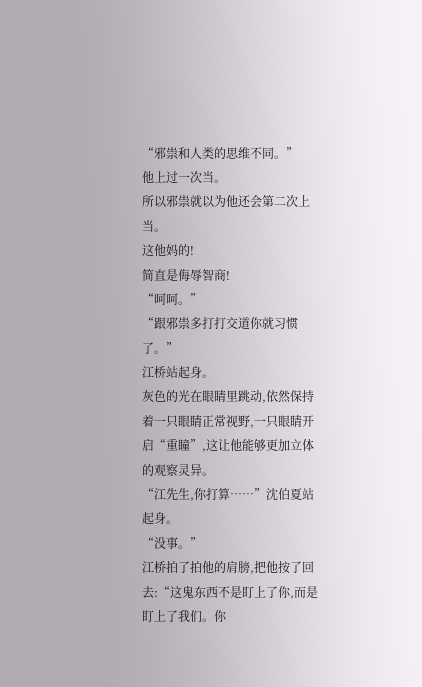“邪祟和人类的思维不同。”
他上过一次当。
所以邪祟就以为他还会第二次上当。
这他妈的!
简直是侮辱智商!
“呵呵。”
“跟邪祟多打打交道你就习惯了。”
江桥站起身。
灰色的光在眼睛里跳动,依然保持着一只眼睛正常视野,一只眼睛开启“重瞳”,这让他能够更加立体的观察灵异。
“江先生,你打算……”沈伯夏站起身。
“没事。”
江桥拍了拍他的肩膀,把他按了回去:“这鬼东西不是盯上了你,而是盯上了我们。你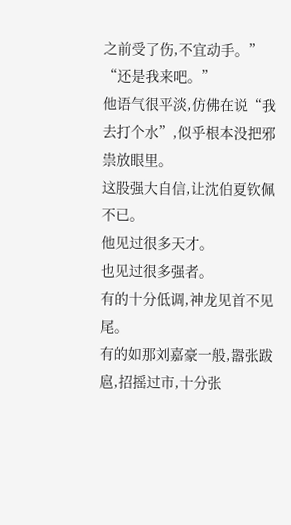之前受了伤,不宜动手。”
“还是我来吧。”
他语气很平淡,仿佛在说“我去打个水”,似乎根本没把邪祟放眼里。
这股强大自信,让沈伯夏钦佩不已。
他见过很多天才。
也见过很多强者。
有的十分低调,神龙见首不见尾。
有的如那刘嘉豪一般,嚣张跋扈,招摇过市,十分张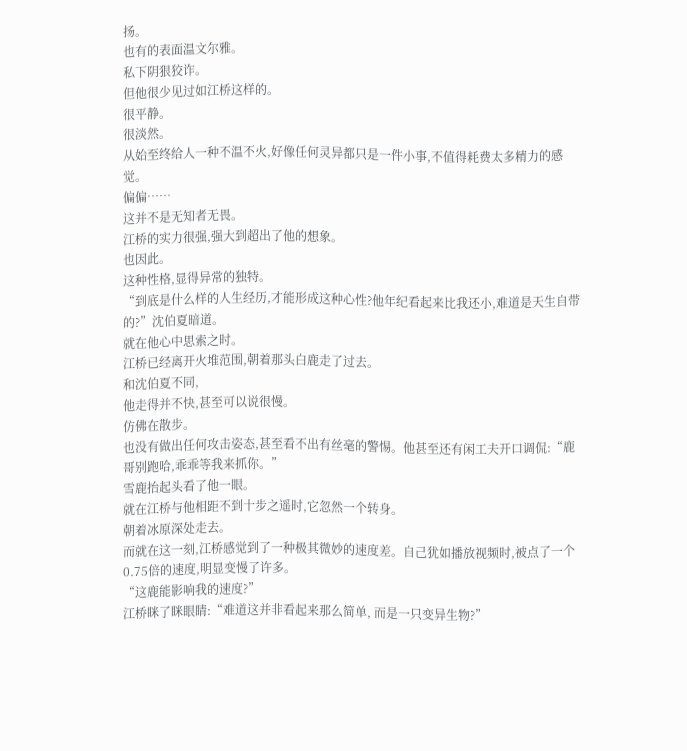扬。
也有的表面温文尔雅。
私下阴狠狡诈。
但他很少见过如江桥这样的。
很平静。
很淡然。
从始至终给人一种不温不火,好像任何灵异都只是一件小事,不值得耗费太多精力的感觉。
偏偏……
这并不是无知者无畏。
江桥的实力很强,强大到超出了他的想象。
也因此。
这种性格,显得异常的独特。
“到底是什么样的人生经历,才能形成这种心性?他年纪看起来比我还小,难道是天生自带的?”沈伯夏暗道。
就在他心中思索之时。
江桥已经离开火堆范围,朝着那头白鹿走了过去。
和沈伯夏不同,
他走得并不快,甚至可以说很慢。
仿佛在散步。
也没有做出任何攻击姿态,甚至看不出有丝毫的警惕。他甚至还有闲工夫开口调侃:“鹿哥别跑哈,乖乖等我来抓你。”
雪鹿抬起头看了他一眼。
就在江桥与他相距不到十步之遥时,它忽然一个转身。
朝着冰原深处走去。
而就在这一刻,江桥感觉到了一种极其微妙的速度差。自己犹如播放视频时,被点了一个0.75倍的速度,明显变慢了许多。
“这鹿能影响我的速度?”
江桥眯了眯眼睛:“难道这并非看起来那么简单, 而是一只变异生物?”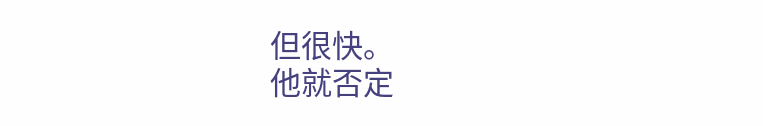但很快。
他就否定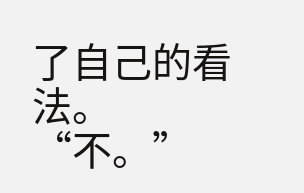了自己的看法。
“不。”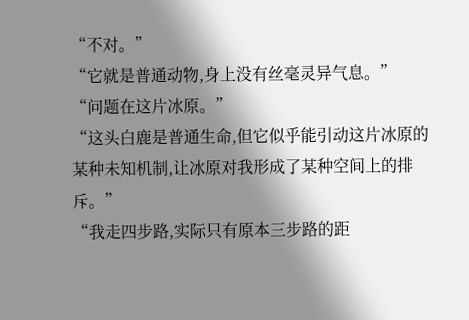“不对。”
“它就是普通动物,身上没有丝毫灵异气息。”
“问题在这片冰原。”
“这头白鹿是普通生命,但它似乎能引动这片冰原的某种未知机制,让冰原对我形成了某种空间上的排斥。”
“我走四步路,实际只有原本三步路的距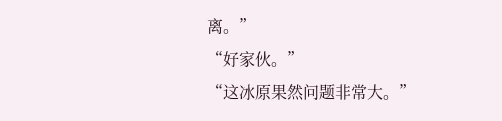离。”
“好家伙。”
“这冰原果然问题非常大。”